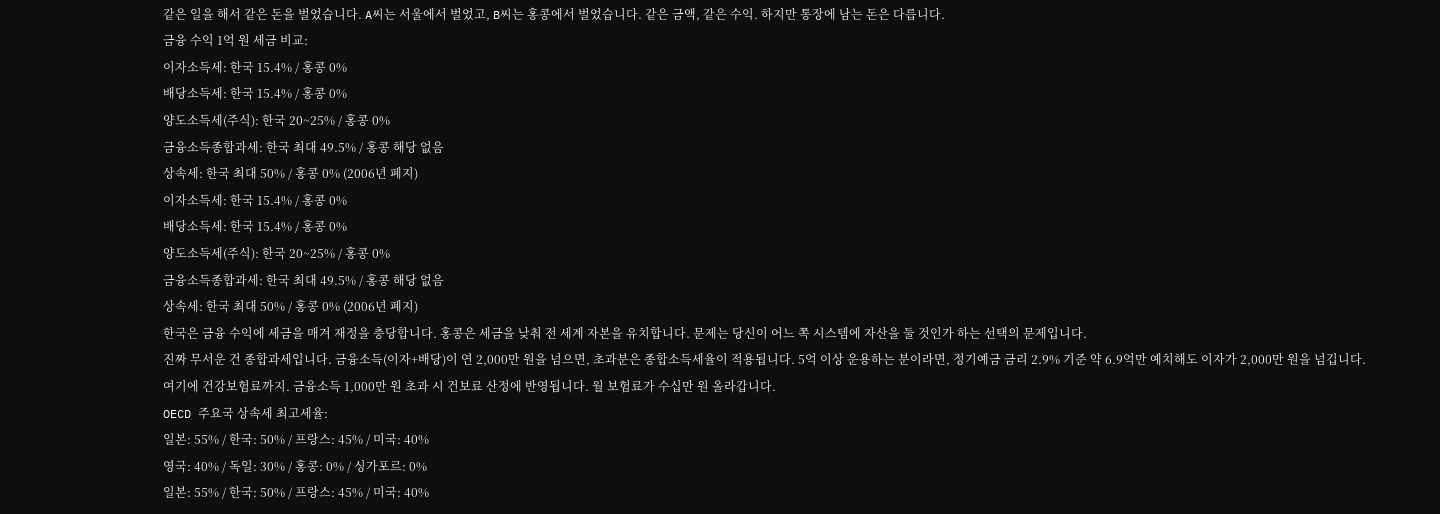같은 일을 해서 같은 돈을 벌었습니다. A씨는 서울에서 벌었고, B씨는 홍콩에서 벌었습니다. 같은 금액, 같은 수익. 하지만 통장에 남는 돈은 다릅니다.
금융 수익 1억 원 세금 비교:
이자소득세: 한국 15.4% / 홍콩 0%
배당소득세: 한국 15.4% / 홍콩 0%
양도소득세(주식): 한국 20~25% / 홍콩 0%
금융소득종합과세: 한국 최대 49.5% / 홍콩 해당 없음
상속세: 한국 최대 50% / 홍콩 0% (2006년 폐지)
이자소득세: 한국 15.4% / 홍콩 0%
배당소득세: 한국 15.4% / 홍콩 0%
양도소득세(주식): 한국 20~25% / 홍콩 0%
금융소득종합과세: 한국 최대 49.5% / 홍콩 해당 없음
상속세: 한국 최대 50% / 홍콩 0% (2006년 폐지)
한국은 금융 수익에 세금을 매겨 재정을 충당합니다. 홍콩은 세금을 낮춰 전 세계 자본을 유치합니다. 문제는 당신이 어느 쪽 시스템에 자산을 둘 것인가 하는 선택의 문제입니다.
진짜 무서운 건 종합과세입니다. 금융소득(이자+배당)이 연 2,000만 원을 넘으면, 초과분은 종합소득세율이 적용됩니다. 5억 이상 운용하는 분이라면, 정기예금 금리 2.9% 기준 약 6.9억만 예치해도 이자가 2,000만 원을 넘깁니다.
여기에 건강보험료까지. 금융소득 1,000만 원 초과 시 건보료 산정에 반영됩니다. 월 보험료가 수십만 원 올라갑니다.
OECD 주요국 상속세 최고세율:
일본: 55% / 한국: 50% / 프랑스: 45% / 미국: 40%
영국: 40% / 독일: 30% / 홍콩: 0% / 싱가포르: 0%
일본: 55% / 한국: 50% / 프랑스: 45% / 미국: 40%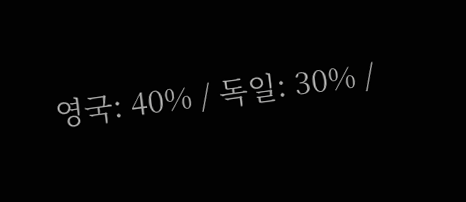영국: 40% / 독일: 30% /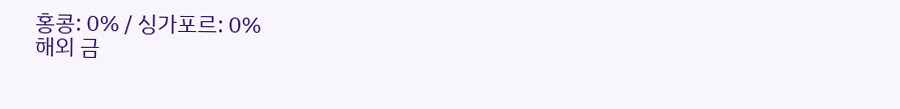홍콩: 0% / 싱가포르: 0%
해외 금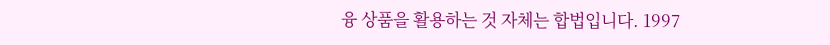융 상품을 활용하는 것 자체는 합법입니다. 1997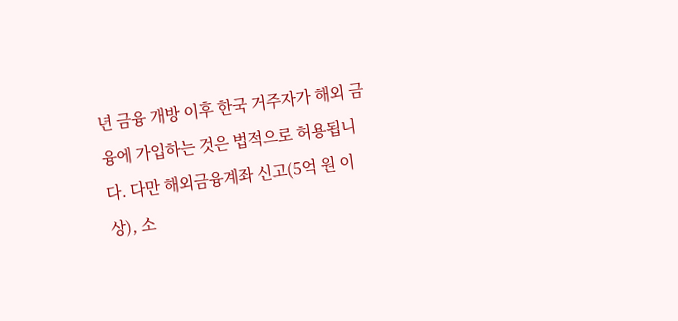년 금융 개방 이후 한국 거주자가 해외 금융에 가입하는 것은 법적으로 허용됩니다. 다만 해외금융계좌 신고(5억 원 이상), 소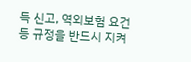득 신고, 역외보험 요건 등 규정을 반드시 지켜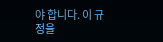야 합니다. 이 규정을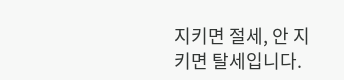지키면 절세, 안 지키면 탈세입니다.